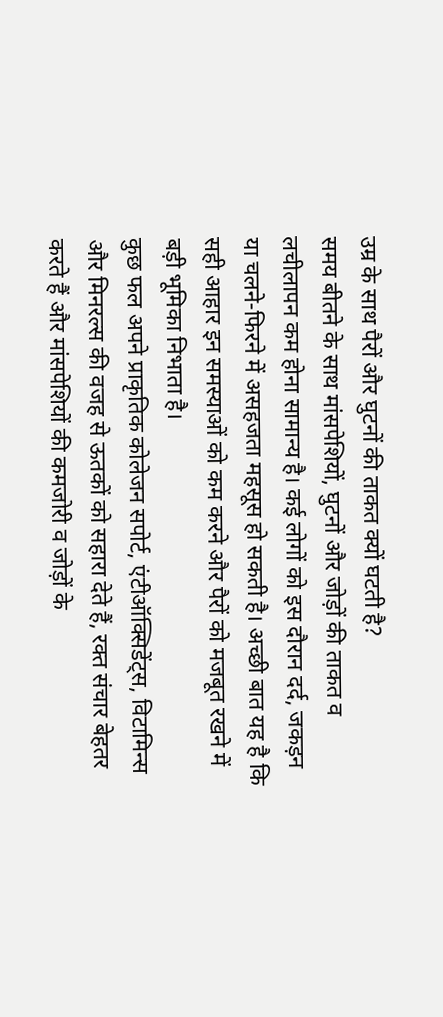उम्र के साथ पैरों और घुटनों की ताकत क्यों घटती है?
समय बीतने के साथ मांसपेशियों, घुटनों और जोड़ों की ताकत व लचीलापन कम होना सामान्य है। कई लोगों को इस दौरान दर्द, जकड़न या चलने-फिरने में असहजता महसूस हो सकती है। अच्छी बात यह है कि सही आहार इन समस्याओं को कम करने और पैरों को मजबूत रखने में बड़ी भूमिका निभाता है।
कुछ फल अपने प्राकृतिक कोलेजन सपोर्ट, एंटीऑक्सिडेंट्स, विटामिन्स और मिनरल्स की वजह से ऊतकों को सहारा देते हैं, रक्त संचार बेहतर करते हैं और मांसपेशियों की कमजोरी व जोड़ों के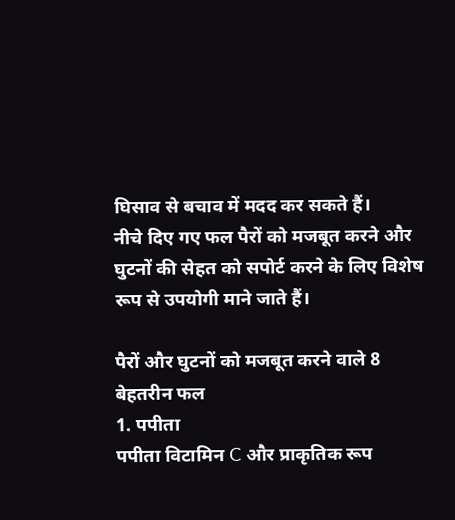घिसाव से बचाव में मदद कर सकते हैं।
नीचे दिए गए फल पैरों को मजबूत करने और घुटनों की सेहत को सपोर्ट करने के लिए विशेष रूप से उपयोगी माने जाते हैं।

पैरों और घुटनों को मजबूत करने वाले 8 बेहतरीन फल
1. पपीता
पपीता विटामिन C और प्राकृतिक रूप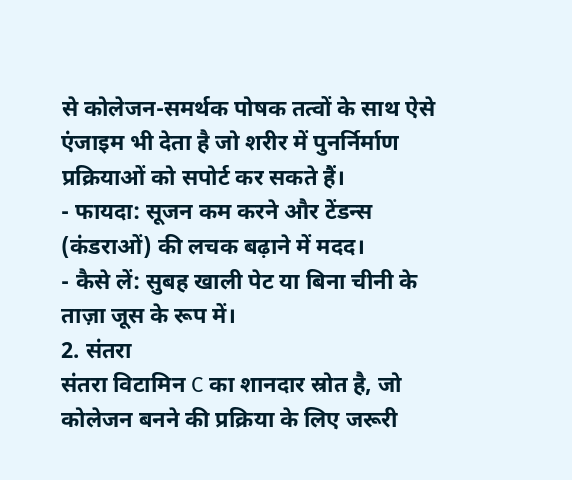से कोलेजन-समर्थक पोषक तत्वों के साथ ऐसे एंजाइम भी देता है जो शरीर में पुनर्निर्माण प्रक्रियाओं को सपोर्ट कर सकते हैं।
- फायदा: सूजन कम करने और टेंडन्स (कंडराओं) की लचक बढ़ाने में मदद।
- कैसे लें: सुबह खाली पेट या बिना चीनी के ताज़ा जूस के रूप में।
2. संतरा
संतरा विटामिन C का शानदार स्रोत है, जो कोलेजन बनने की प्रक्रिया के लिए जरूरी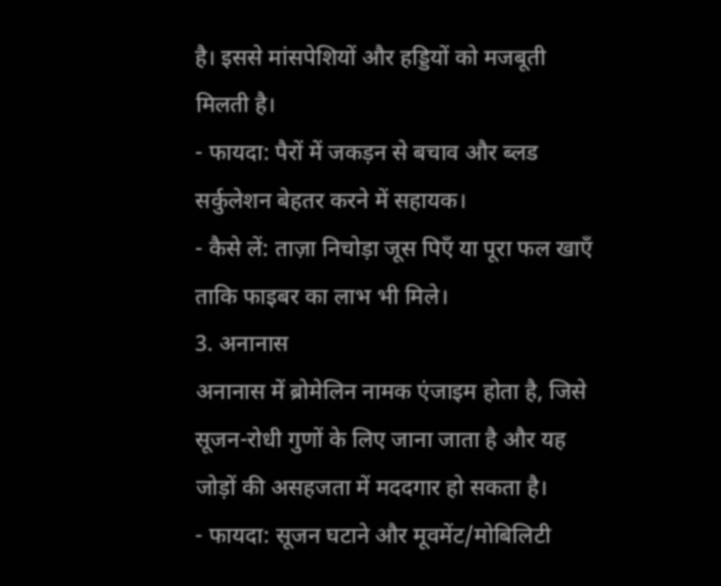है। इससे मांसपेशियों और हड्डियों को मजबूती मिलती है।
- फायदा: पैरों में जकड़न से बचाव और ब्लड सर्कुलेशन बेहतर करने में सहायक।
- कैसे लें: ताज़ा निचोड़ा जूस पिएँ या पूरा फल खाएँ ताकि फाइबर का लाभ भी मिले।
3. अनानास
अनानास में ब्रोमेलिन नामक एंजाइम होता है, जिसे सूजन-रोधी गुणों के लिए जाना जाता है और यह जोड़ों की असहजता में मददगार हो सकता है।
- फायदा: सूजन घटाने और मूवमेंट/मोबिलिटी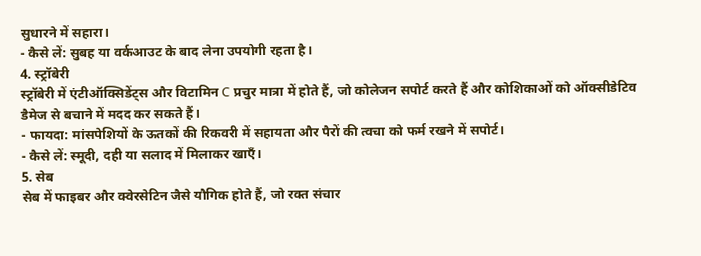सुधारने में सहारा।
- कैसे लें: सुबह या वर्कआउट के बाद लेना उपयोगी रहता है।
4. स्ट्रॉबेरी
स्ट्रॉबेरी में एंटीऑक्सिडेंट्स और विटामिन C प्रचुर मात्रा में होते हैं, जो कोलेजन सपोर्ट करते हैं और कोशिकाओं को ऑक्सीडेटिव डैमेज से बचाने में मदद कर सकते हैं।
- फायदा: मांसपेशियों के ऊतकों की रिकवरी में सहायता और पैरों की त्वचा को फर्म रखने में सपोर्ट।
- कैसे लें: स्मूदी, दही या सलाद में मिलाकर खाएँ।
5. सेब
सेब में फाइबर और क्वेरसेटिन जैसे यौगिक होते हैं, जो रक्त संचार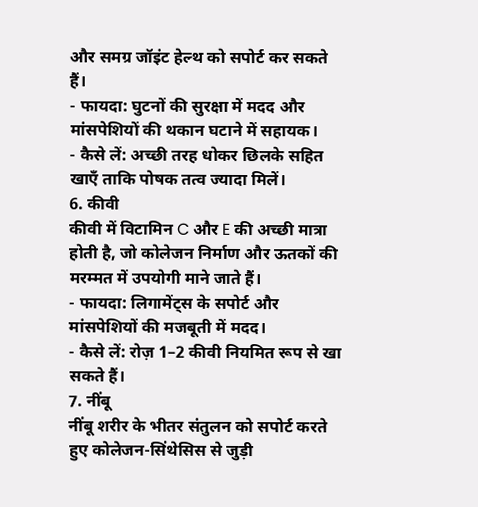और समग्र जॉइंट हेल्थ को सपोर्ट कर सकते हैं।
- फायदा: घुटनों की सुरक्षा में मदद और मांसपेशियों की थकान घटाने में सहायक।
- कैसे लें: अच्छी तरह धोकर छिलके सहित खाएँ ताकि पोषक तत्व ज्यादा मिलें।
6. कीवी
कीवी में विटामिन C और E की अच्छी मात्रा होती है, जो कोलेजन निर्माण और ऊतकों की मरम्मत में उपयोगी माने जाते हैं।
- फायदा: लिगामेंट्स के सपोर्ट और मांसपेशियों की मजबूती में मदद।
- कैसे लें: रोज़ 1–2 कीवी नियमित रूप से खा सकते हैं।
7. नींबू
नींबू शरीर के भीतर संतुलन को सपोर्ट करते हुए कोलेजन-सिंथेसिस से जुड़ी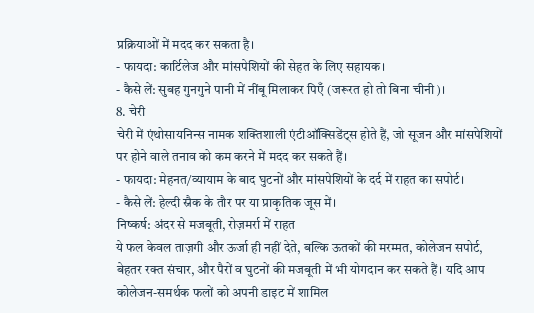प्रक्रियाओं में मदद कर सकता है।
- फायदा: कार्टिलेज और मांसपेशियों की सेहत के लिए सहायक।
- कैसे लें: सुबह गुनगुने पानी में नींबू मिलाकर पिएँ (जरूरत हो तो बिना चीनी)।
8. चेरी
चेरी में एंथोसायनिन्स नामक शक्तिशाली एंटीऑक्सिडेंट्स होते हैं, जो सूजन और मांसपेशियों पर होने वाले तनाव को कम करने में मदद कर सकते हैं।
- फायदा: मेहनत/व्यायाम के बाद घुटनों और मांसपेशियों के दर्द में राहत का सपोर्ट।
- कैसे लें: हेल्दी स्नैक के तौर पर या प्राकृतिक जूस में।
निष्कर्ष: अंदर से मजबूती, रोज़मर्रा में राहत
ये फल केवल ताज़गी और ऊर्जा ही नहीं देते, बल्कि ऊतकों की मरम्मत, कोलेजन सपोर्ट, बेहतर रक्त संचार, और पैरों व घुटनों की मजबूती में भी योगदान कर सकते हैं। यदि आप कोलेजन-समर्थक फलों को अपनी डाइट में शामिल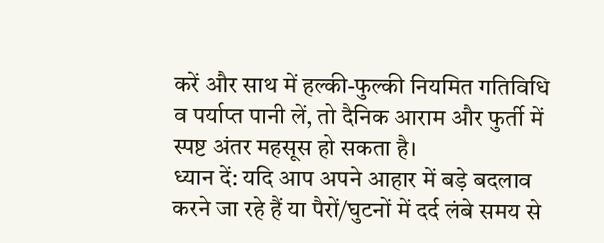करें और साथ में हल्की-फुल्की नियमित गतिविधि व पर्याप्त पानी लें, तो दैनिक आराम और फुर्ती में स्पष्ट अंतर महसूस हो सकता है।
ध्यान दें: यदि आप अपने आहार में बड़े बदलाव करने जा रहे हैं या पैरों/घुटनों में दर्द लंबे समय से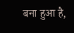बना हुआ है,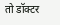तो डॉक्टर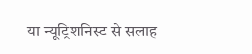या न्यूट्रिशनिस्ट से सलाह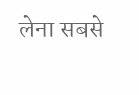लेना सबसे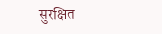सुरक्षित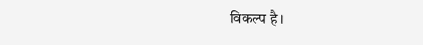विकल्प है।